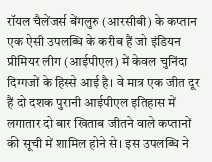रॉयल चैलेंजर्स बेंगलुरु (आरसीबी) के कप्तान एक ऐसी उपलब्धि के करीब हैं जो इंडियन प्रीमियर लीग (आईपीएल) में केवल चुनिंदा दिग्गजों के हिस्से आई है। वे मात्र एक जीत दूर हैं दो दशक पुरानी आईपीएल इतिहास में लगातार दो बार खिताब जीतने वाले कप्तानों की सूची में शामिल होने से। इस उपलब्धि ने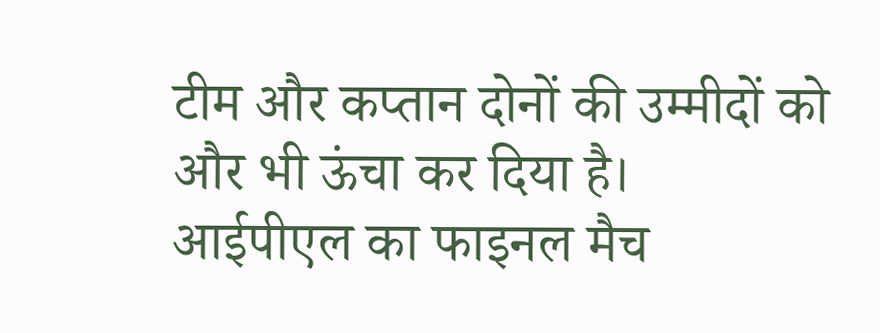टीम और कप्तान दोनों की उम्मीदों को और भी ऊंचा कर दिया है।
आईपीएल का फाइनल मैच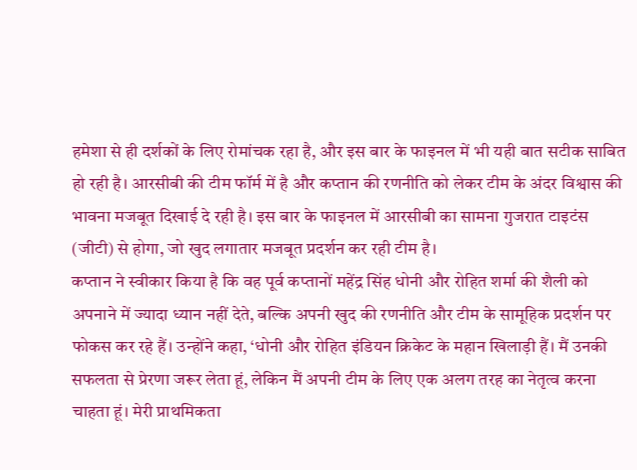हमेशा से ही दर्शकों के लिए रोमांचक रहा है, और इस बार के फाइनल में भी यही बात सटीक साबित हो रही है। आरसीबी की टीम फॉर्म में है और कप्तान की रणनीति को लेकर टीम के अंदर विश्वास की भावना मजबूत दिखाई दे रही है। इस बार के फाइनल में आरसीबी का सामना गुजरात टाइटंस (जीटी) से होगा, जो खुद लगातार मजबूत प्रदर्शन कर रही टीम है।
कप्तान ने स्वीकार किया है कि वह पूर्व कप्तानों महेंद्र सिंह धोनी और रोहित शर्मा की शैली को अपनाने में ज्यादा ध्यान नहीं देते, बल्कि अपनी खुद की रणनीति और टीम के सामूहिक प्रदर्शन पर फोकस कर रहे हैं। उन्होंने कहा, ‘धोनी और रोहित इंडियन क्रिकेट के महान खिलाड़ी हैं। मैं उनकी सफलता से प्रेरणा जरूर लेता हूं, लेकिन मैं अपनी टीम के लिए एक अलग तरह का नेतृत्व करना चाहता हूं। मेरी प्राथमिकता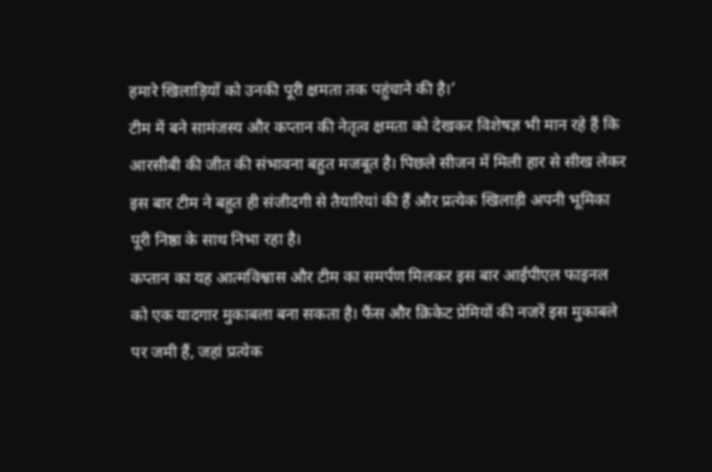हमारे खिलाड़ियों को उनकी पूरी क्षमता तक पहुंचाने की है।’
टीम में बने सामंजस्य और कप्तान की नेतृत्व क्षमता को देखकर विशेषज्ञ भी मान रहे हैं कि आरसीबी की जीत की संभावना बहुत मजबूत है। पिछले सीजन में मिली हार से सीख लेकर इस बार टीम ने बहुत ही संजीदगी से तैयारियां की हैं और प्रत्येक खिलाड़ी अपनी भूमिका पूरी निष्ठा के साथ निभा रहा है।
कप्तान का यह आत्मविश्वास और टीम का समर्पण मिलकर इस बार आईपीएल फाइनल को एक यादगार मुकाबला बना सकता है। फैंस और क्रिकेट प्रेमियों की नजरें इस मुकाबले पर जमी हैं, जहां प्रत्येक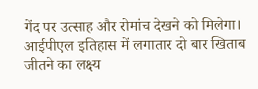गेंद पर उत्साह और रोमांच देखने को मिलेगा। आईपीएल इतिहास में लगातार दो बार खिताब जीतने का लक्ष्य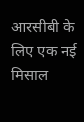आरसीबी के लिए एक नई मिसाल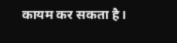कायम कर सकता है।